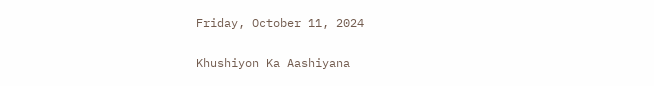Friday, October 11, 2024

Khushiyon Ka Aashiyana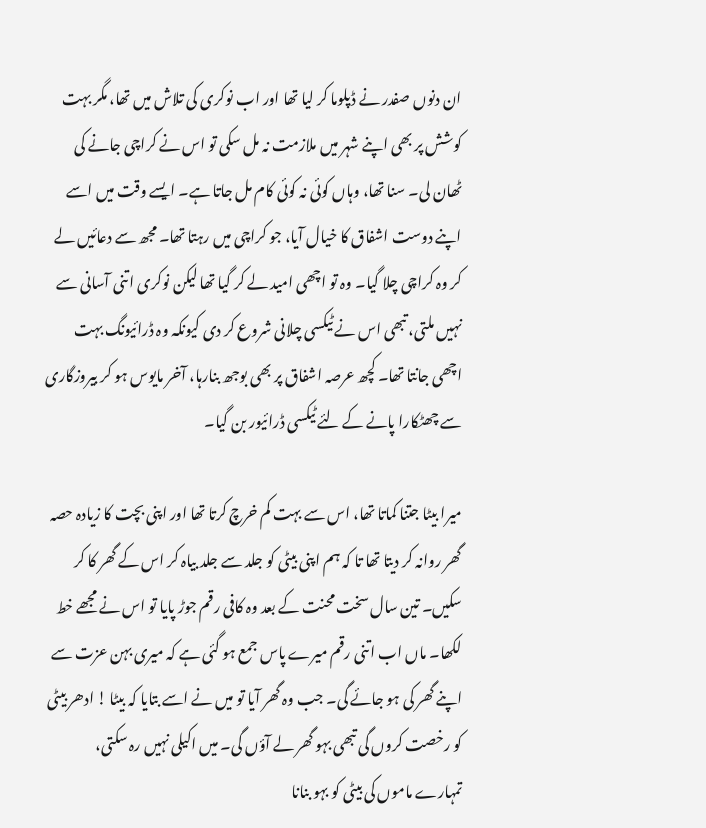ان دنوں صفدر نے ڈپلوما کر لیا تھا اور اب نوکری کی تلاش میں تھا، مگر بہت کوشش پر بھی اپنے شہر میں ملازمت نہ مل سکی تو اس نے کراچی جانے کی ٹھان لی۔ سنا تھا، وہاں کوئی نہ کوئی کام مل جاتا ہے۔ ایسے وقت میں اسے اپنے دوست اشفاق کا خیال آیا، جو کراچی میں رہتا تھا۔ مجھ سے دعائیں لے کر وہ کراچی چلا گیا۔ وہ تو اچھی امید لے کر گیا تھا لیکن نوکری اتنی آسانی سے نہیں ملتی، تبھی اس نے ٹیکسی چلانی شروع کر دی کیونکہ وہ ڈرائیونگ بہت اچھی جانتا تھا۔ کچھ عرصہ اشفاق پر بھی بوجھ بنارہا، آخر مایوس ہو کر بیروزگاری سے چھٹکارا پانے کے لئے ٹیکسی ڈرائیور بن گیا۔

میرا بیٹا جتنا کماتا تھا، اس سے بہت کم خرچ کرتا تھا اور اپنی بچت کا زیادہ حصہ گھر روانہ کر دیتا تھا تا کہ ہم اپنی بیٹی کو جلد سے جلد بیاہ کر اس کے گھر کا کر سکیں۔ تین سال سخت محنت کے بعد وہ کافی رقم جوڑ پایا تو اس نے مجھے خط لکھا۔ ماں اب اتنی رقم میرے پاس جمع ہو گئی ہے کہ میری بہن عزت سے اپنے گھر کی ہو جائے گی۔ جب وہ گھر آیا تو میں نے اسے بتایا کہ بیٹا ! ادھر بیٹی کو رخصت کروں گی تبھی بہو گھر لے آؤں گی۔ میں اکیلی نہیں رہ سکتی، تمہارے ماموں کی بیٹی کو بہو بنانا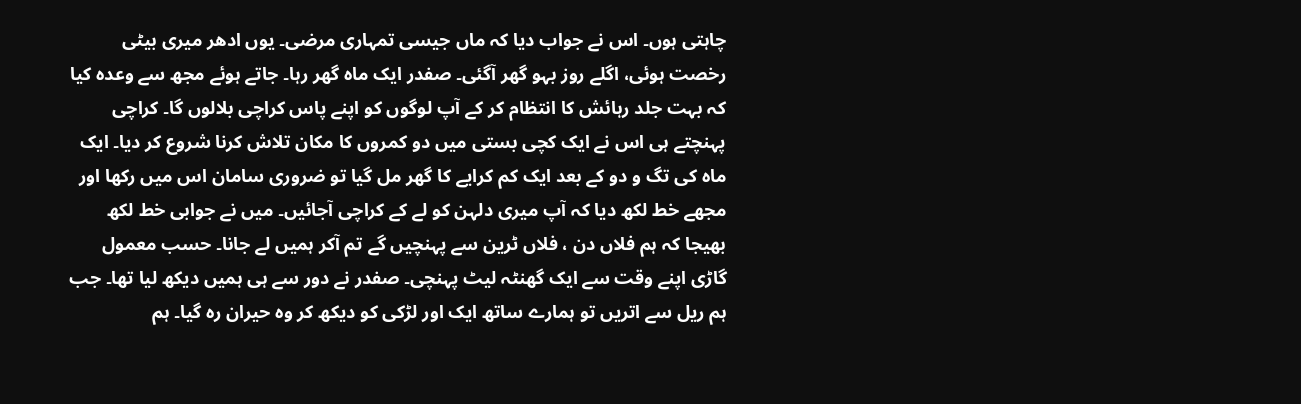چاہتی ہوں۔ اس نے جواب دیا کہ ماں جیسی تمہاری مرضی۔ یوں ادھر میری بیٹی رخصت ہوئی، اگلے روز بہو گھر آگئی۔ صفدر ایک ماہ گھر رہا۔ جاتے ہوئے مجھ سے وعدہ کیا کہ بہت جلد رہائش کا انتظام کر کے آپ لوگوں کو اپنے پاس کراچی بلالوں گا۔ کراچی پہنچتے ہی اس نے ایک کچی بستی میں دو کمروں کا مکان تلاش کرنا شروع کر دیا۔ ایک ماہ کی تگ و دو کے بعد ایک کم کرایے کا گھر مل گیا تو ضروری سامان اس میں رکھا اور مجھے خط لکھ دیا کہ آپ میری دلہن کو لے کے کراچی آجائیں۔ میں نے جوابی خط لکھ بھیجا کہ ہم فلاں دن ، فلاں ٹرین سے پہنچیں گے تم آکر ہمیں لے جانا۔ حسب معمول گاڑی اپنے وقت سے ایک گھنٹہ لیٹ پہنچی۔ صفدر نے دور سے ہی ہمیں دیکھ لیا تھا۔ جب ہم ریل سے اتریں تو ہمارے ساتھ ایک اور لڑکی کو دیکھ کر وہ حیران رہ گیا۔ ہم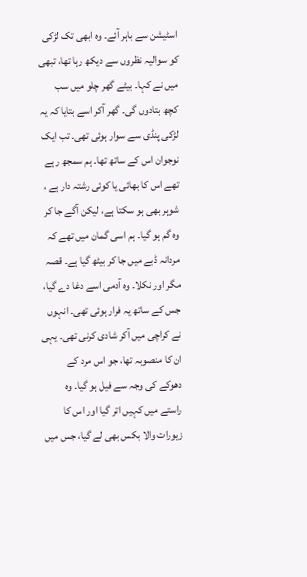اسٹیشن سے باہر آئے۔ وہ ابھی تک لڑکی کو سوالیہ نظروں سے دیکھ رہا تھا، تبھی میں نے کہا۔ بیٹے گھر چلو میں سب کچھ بتادوں گی۔ گھر آکر اسے بتایا کہ یہ لڑکی پنڈی سے سوار ہوئی تھی۔ تب ایک نوجوان اس کے ساتھ تھا۔ ہم سمجھ رہے تھے اس کا بھائی یا کوئی رشتہ دار ہے ، شوہر بھی ہو سکتا ہے، لیکن آگے جا کر وہ گم ہو گیا۔ ہم اسی گمان میں تھے کہ مردانہ ڈبے میں جا کر بیٹھ گیا ہے۔ قصہ مگر اور نکلا۔ وہ آدمی اسے دغا دے گیا، جس کے ساتھ یہ فرار ہوئی تھی۔ انہوں نے کراچی میں آکر شادی کرنی تھی۔ یہی ان کا منصوبہ تھا، جو اس مرد کے دھوکے کی وجہ سے فیل ہو گیا۔ وہ راستے میں کہیں اتر گیا اور اس کا زیورات والا بکس بھی لے گیا، جس میں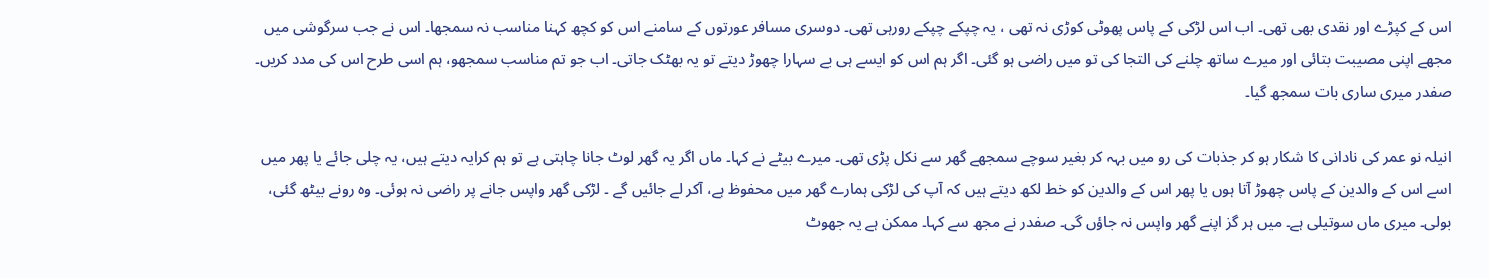اس کے کپڑے اور نقدی بھی تھی۔ اب اس لڑکی کے پاس پھوٹی کوڑی نہ تھی ، یہ چپکے چپکے رورہی تھی۔ دوسری مسافر عورتوں کے سامنے اس کو کچھ کہنا مناسب نہ سمجھا۔ اس نے جب سرگوشی میں مجھے اپنی مصیبت بتائی اور میرے ساتھ چلنے کی التجا کی تو میں راضی ہو گئی۔ اگر ہم اس کو ایسے ہی بے سہارا چھوڑ دیتے تو یہ بھٹک جاتی۔ اب جو تم مناسب سمجھو، ہم اسی طرح اس کی مدد کریں۔ صفدر میری ساری بات سمجھ گیا۔

انیلہ نو عمر کی نادانی کا شکار ہو کر جذبات کی رو میں بہہ کر بغیر سوچے سمجھے گھر سے نکل پڑی تھی۔ میرے بیٹے نے کہا۔ ماں اگر یہ گھر لوٹ جانا چاہتی ہے تو ہم کرایہ دیتے ہیں، یہ چلی جائے یا پھر میں اسے اس کے والدین کے پاس چھوڑ آتا ہوں یا پھر اس کے والدین کو خط لکھ دیتے ہیں کہ آپ کی لڑکی ہمارے گھر میں محفوظ ہے، آکر لے جائیں گے ۔ لڑکی گھر واپس جانے پر راضی نہ ہوئی۔ وہ رونے بیٹھ گئی، بولی۔ میری ماں سوتیلی ہے۔ میں ہر گز اپنے گھر واپس نہ جاؤں گی۔ صفدر نے مجھ سے کہا۔ ممکن ہے یہ جھوٹ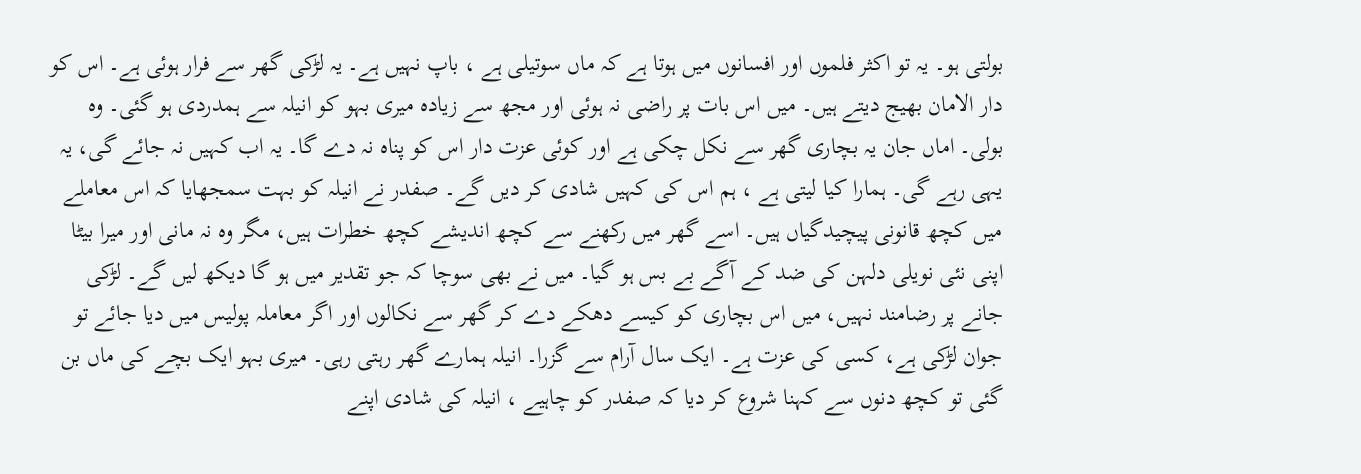بولتی ہو۔ یہ تو اکثر فلموں اور افسانوں میں ہوتا ہے کہ ماں سوتیلی ہے ، باپ نہیں ہے۔ یہ لڑکی گھر سے فرار ہوئی ہے۔ اس کو دار الامان بھیج دیتے ہیں۔ میں اس بات پر راضی نہ ہوئی اور مجھ سے زیادہ میری بہو کو انیلہ سے ہمدردی ہو گئی۔ وہ بولی۔ اماں جان یہ بچاری گھر سے نکل چکی ہے اور کوئی عزت دار اس کو پناہ نہ دے گا۔ یہ اب کہیں نہ جائے گی، یہ یہی رہے گی۔ ہمارا کیا لیتی ہے ، ہم اس کی کہیں شادی کر دیں گے۔ صفدر نے انیلہ کو بہت سمجھایا کہ اس معاملے میں کچھ قانونی پیچیدگیاں ہیں۔ اسے گھر میں رکھنے سے کچھ اندیشے کچھ خطرات ہیں، مگر وہ نہ مانی اور میرا بیٹا اپنی نئی نویلی دلہن کی ضد کے آگے بے بس ہو گیا۔ میں نے بھی سوچا کہ جو تقدیر میں ہو گا دیکھ لیں گے۔ لڑکی جانے پر رضامند نہیں، میں اس بچاری کو کیسے دھکے دے کر گھر سے نکالوں اور اگر معاملہ پولیس میں دیا جائے تو جوان لڑکی ہے، کسی کی عزت ہے۔ ایک سال آرام سے گزرا۔ انیلہ ہمارے گھر رہتی رہی۔ میری بہو ایک بچے کی ماں بن گئی تو کچھ دنوں سے کہنا شروع کر دیا کہ صفدر کو چاہیے ، انیلہ کی شادی اپنے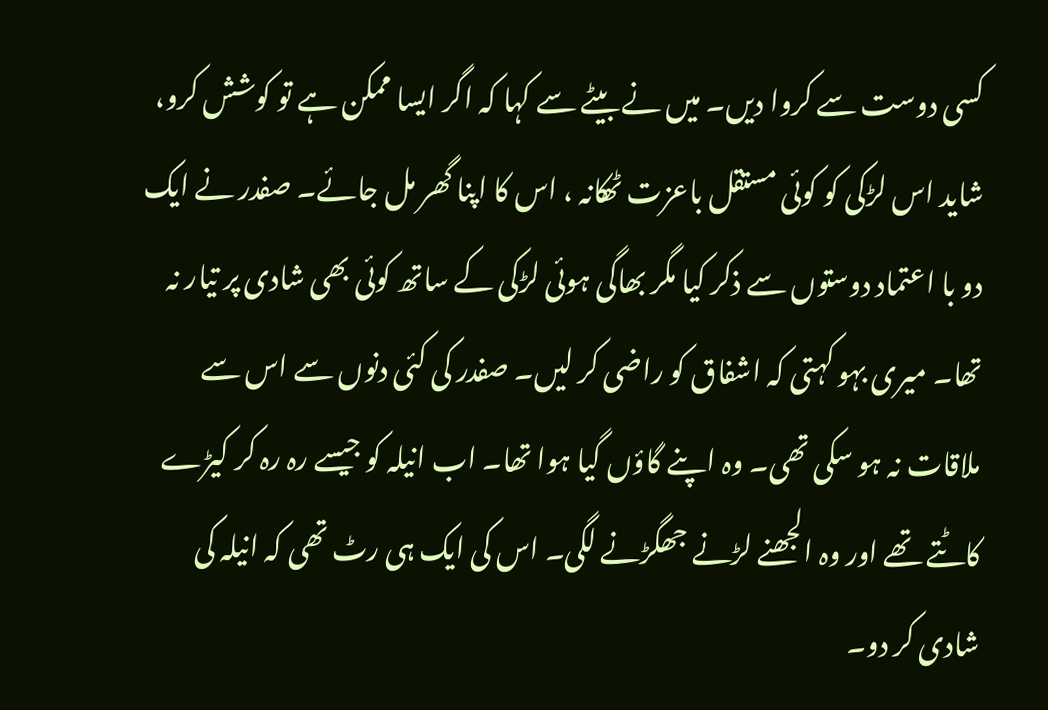کسی دوست سے کروا دیں۔ میں نے بیٹے سے کہا کہ اگر ایسا ممکن ہے تو کوشش کرو، شاید اس لڑکی کو کوئی مستقل باعزت ٹھکانہ ، اس کا اپنا گھر مل جائے۔ صفدر نے ایک دو با اعتماد دوستوں سے ذکر کیا مگر بھاگی ہوئی لڑکی کے ساتھ کوئی بھی شادی پر تیار نہ تھا۔ میری بہو کہتی کہ اشفاق کو راضی کر لیں۔ صفدر کی کئی دنوں سے اس سے ملاقات نہ ہو سکی تھی۔ وہ اپنے گاؤں گیا ہوا تھا۔ اب انیلہ کو جیسے رہ رہ کر کیڑے کاٹتے تھے اور وہ الجھنے لڑنے جھگڑنے لگی۔ اس کی ایک ہی رٹ تھی کہ انیلہ کی شادی کر دو۔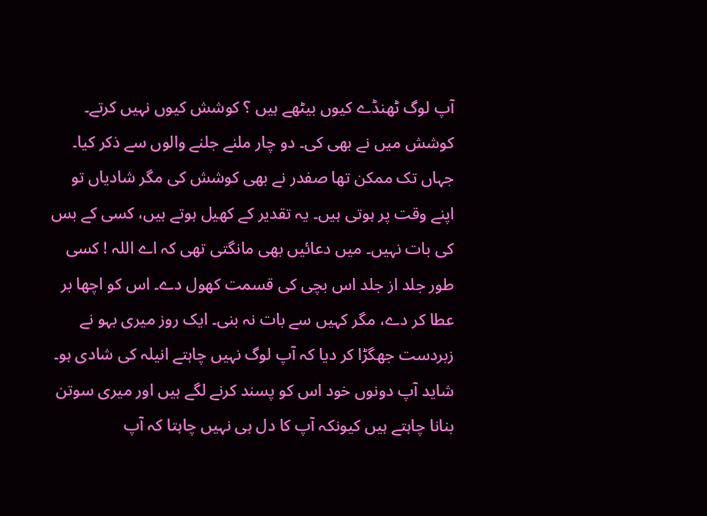آپ لوگ ٹھنڈے کیوں بیٹھے ہیں ؟ کوشش کیوں نہیں کرتے۔ کوشش میں نے بھی کی۔ دو چار ملنے جلنے والوں سے ذکر کیا۔ جہاں تک ممکن تھا صفدر نے بھی کوشش کی مگر شادیاں تو اپنے وقت پر ہوتی ہیں۔ یہ تقدیر کے کھیل ہوتے ہیں، کسی کے بس کی بات نہیں۔ میں دعائیں بھی مانگتی تھی کہ اے اللہ ! کسی طور جلد از جلد اس بچی کی قسمت کھول دے۔ اس کو اچھا بر عطا کر دے، مگر کہیں سے بات نہ بنی۔ ایک روز میری بہو نے زبردست جھگڑا کر دیا کہ آپ لوگ نہیں چاہتے انیلہ کی شادی ہو۔ شاید آپ دونوں خود اس کو پسند کرنے لگے ہیں اور میری سوتن بنانا چاہتے ہیں کیونکہ آپ کا دل ہی نہیں چاہتا کہ آپ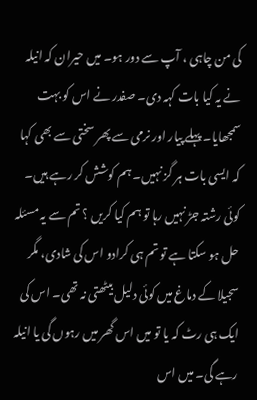کی من چاہی ، آپ سے دور ہو۔ میں حیران کہ انیلہ نے یہ کیا بات کہہ دی۔ صفدر نے اس کو بہت سمجھایا۔ پہلے پیار اور نرمی سے پھر سختی سے بھی کہا کہ ایسی بات ہر گز نہیں۔ ہم کوشش کر رہے ہیں۔ کوئی رشتہ جڑ نہیں رہا تو ہم کیا کریں ؟ تم سے یہ مسئلہ حل ہو سکتا ہے تو تم ہی کرادو اس کی شادی، مگر سجیلا کے دماغ میں کوئی دلیل بیٹھتی نہ تھی۔ اس کی ایک ہی رٹ کہ یا تو میں اس گھر میں رہوں گی یا انیلہ رہے گی۔ میں اس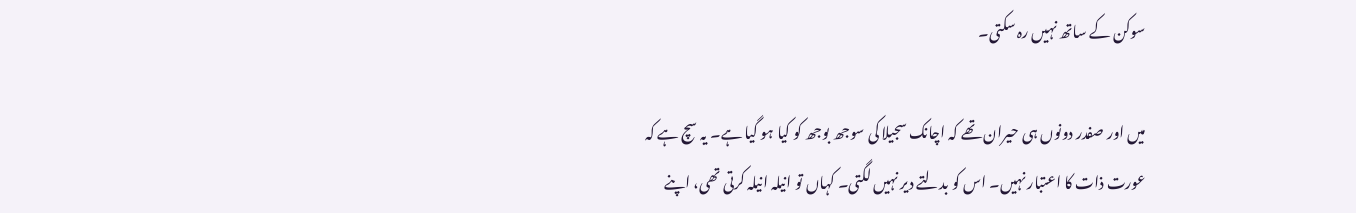سوکن کے ساتھ نہیں رہ سکتی۔

میں اور صفدر دونوں ہی حیران تھے کہ اچانک سجیلا کی سوجھ بوجھ کو کیا ہو گیا ہے۔ یہ سچ ہے کہ عورت ذات کا اعتبار نہیں۔ اس کو بدلتے دیر نہیں لگتی۔ کہاں تو انیلہ انیلہ کرتی تھی، اپنے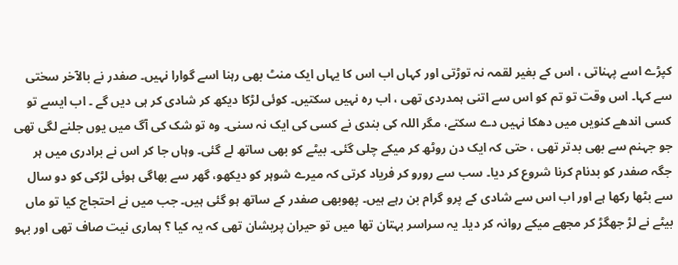کپڑے اسے پہناتی ، اس کے بغیر لقمہ نہ توڑتی اور کہاں اب اس کا یہاں ایک منٹ بھی رہنا اسے گوارا نہیں۔ صفدر نے بالآخر سختی سے کہا۔ اس وقت تو تم کو اس سے اتنی ہمدردی تھی ، اب رہ نہیں سکتیں۔ کوئی لڑکا دیکھ کر شادی کر ہی دیں گے ۔ اب ایسے تو کسی اندھے کنویں میں دھکا نہیں دے سکتے، مگر اللہ کی بندی نے کسی کی ایک نہ سنی۔ وہ تو شک کی آگ میں یوں جلنے لگی تھی جو جہنم سے بھی بدتر تھی ، حتی کہ ایک دن روٹھ کر میکے چلی گئی۔ بیٹے کو بھی ساتھ لے گئی۔ وہاں جا کر اس نے برادری میں ہر جگہ صفدر کو بدنام کرنا شروع کر دیا۔ سب سے رورو کر فریاد کرتی کہ میرے شوہر کو دیکھو، گھر سے بھاگی ہوئی لڑکی کو دو سال سے بٹھا رکھا ہے اور اب اس سے شادی کے پرو گرام بن رہے ہیں۔ پھوبھی صفدر کے ساتھ ہو گئی ہیں۔ جب میں نے احتجاج کیا تو ماں بیٹے نے لڑ جھگڑ کر مجھے میکے روانہ کر دیا۔ یہ سراسر بہتان تھا میں تو حیران پریشان تھی کہ یہ کیا ؟ ہماری نیت صاف تھی اور بہو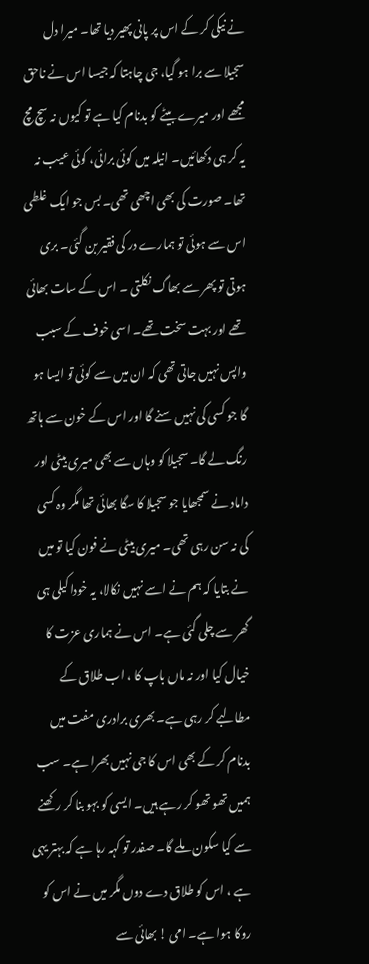نے نیکی کر کے اس پر پانی پھیر دیا تھا۔ میرا دل سجیلا سے برا ہو گیا، جی چاہتا کہ جیسا اس نے ناحق مجھے اور میرے بیٹے کو بدنام کیا ہے تو کیوں نہ سچ مچ یہ کر ہی دکھائیں۔ انیلہ میں کوئی برائی، کوئی عیب نہ تھا۔ صورت کی بھی اچھی تھی۔ بس جو ایک غلطی اس سے ہوئی تو ہمارے در کی فقیر بن گئی۔ بری ہوتی تو پھر سے بھاگ نکلتی ۔ اس کے سات بھائی تھے اور بہت سخت تھے۔ اسی خوف کے سبب واپس نہیں جاتی تھی کہ ان میں سے کوئی تو ایسا ہو گا جو کسی کی نہیں سنے گا اور اس کے خون سے ہاتھ رنگ لے گا۔ سجیلا کو وہاں سے بھی میری بیٹی اور داماد نے سمجھایا جو سجیلا کا سگا بھائی تھا مگر وہ کسی کی نہ سن رہی تھی۔ میری بیٹی نے فون کیا تو میں نے بتایا کہ ہم نے اسے نہیں نکالا، یہ خودا کیلی ہی گھر سے چلی گئی ہے۔ اس نے ہماری عزت کا خیال کیا اور نہ ماں باپ کا ، اب طلاق کے مطالبے کر رہی ہے۔ بھری برادری مفت میں بدنام کر کے بھی اس کا جی نہیں بھرا ہے۔ سب ہمیں تھو تھو کر رہے ہیں۔ ایسی کو بہو بنا کر رکھنے سے کیا سکون ملے گا۔ صفدر تو کہہ رہا ہے کہ بہتر یہی ہے ، اس کو طلاق دے دوں مگر میں نے اس کو روکا ہوا ہے۔ امی ! بھائی سے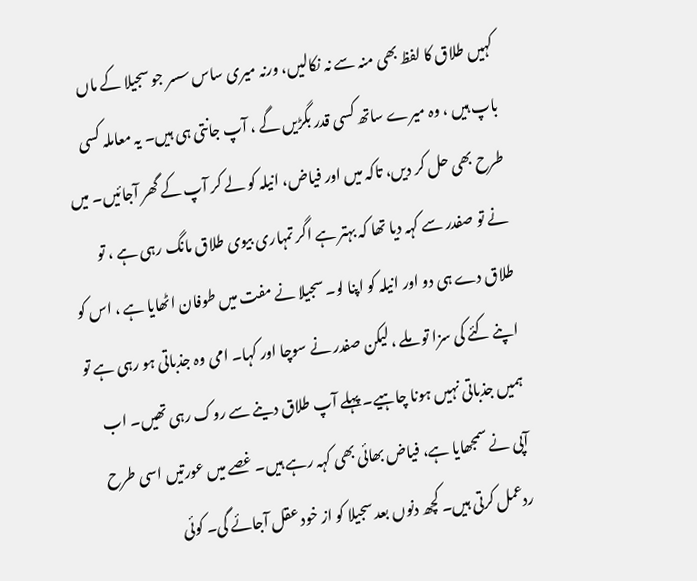کہیں طلاق کا لفظ بھی منہ سے نہ نکالیں، ورنہ میری ساس سسر جو سجیلا کے ماں باپ ہیں ، وہ میرے ساتھ کسی قدر بگڑیں گے ، آپ جانتی ہی ہیں۔ یہ معاملہ کسی طرح بھی حل کر دیں، تاکہ میں اور فیاض، انیلہ کو لے کر آپ کے گھر آجائیں۔ میں نے تو صفدر سے کہہ دیا تھا کہ بہتر ہے اگر تمہاری بیوی طلاق مانگ رہی ہے ، تو طلاق دے ہی دو اور انیلہ کو اپنا لو۔ سجیلا نے مفت میں طوفان اٹھایا ہے ، اس کو اپنے کئے کی سزا تو ملے ، لیکن صفدر نے سوچا اور کہا۔ امی وہ جذباتی ہو رہی ہے تو ہمیں جذباتی نہیں ہونا چاہیے۔ پہلے آپ طلاق دینے سے روک رہی تھیں۔ اب آپی نے سمجھایا ہے، فیاض بھائی بھی کہہ رہے ہیں۔ غصے میں عورتیں اسی طرح ردعمل کرتی ہیں۔ کچھ دنوں بعد سجیلا کو از خود عقل آجائے گی۔ کوئی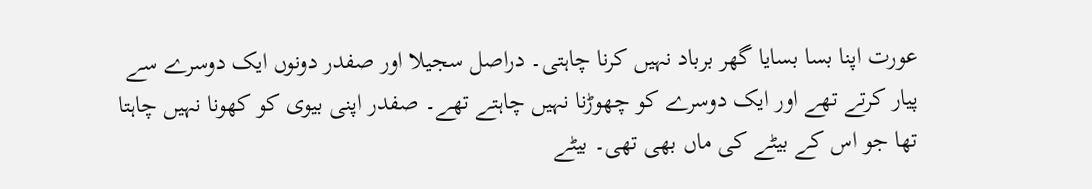عورت اپنا بسا بسایا گھر برباد نہیں کرنا چاہتی۔ دراصل سجیلا اور صفدر دونوں ایک دوسرے سے پیار کرتے تھے اور ایک دوسرے کو چھوڑنا نہیں چاہتے تھے۔ صفدر اپنی بیوی کو کھونا نہیں چاہتا تھا جو اس کے بیٹے کی ماں بھی تھی۔ بیٹے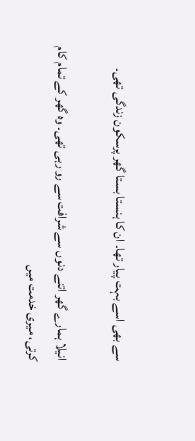سے بھی اسے بہت پیار تھا۔ ان کا ہنستا بستا گھر پرسکون زندگی تھی۔

انیلا ہمارے گھر اتنے دنوں سے شرافت سے رو رہی تھی۔ وہ گھر کے تمام کام کرتی، میری خدمت میں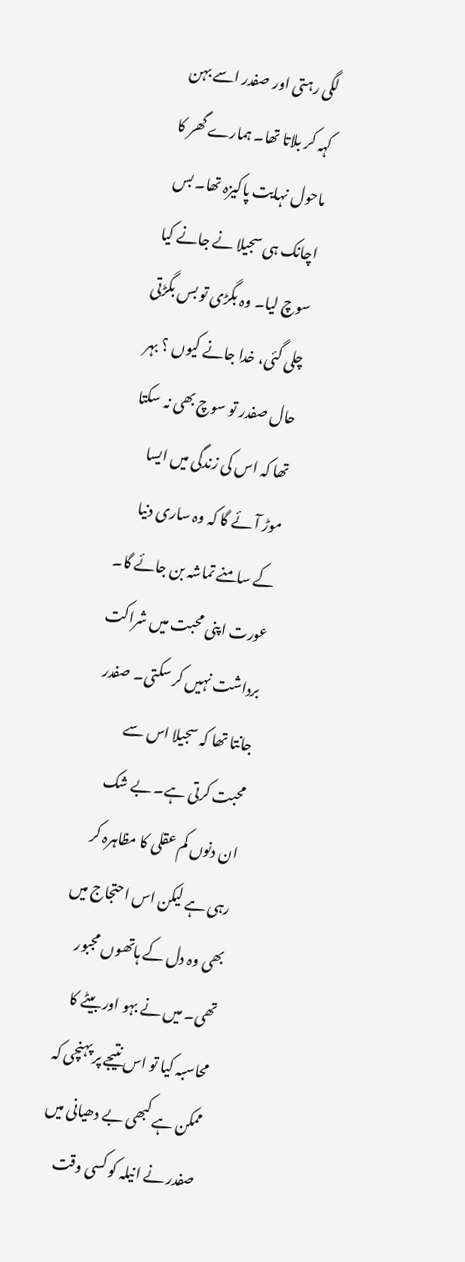لگی رہتی اور صفدر اسے بہن کہہ کر بلاتا تھا۔ ہمارے گھر کا ماحول نہایت پاکیزہ تھا۔ بس اچانک ہی سجیلا نے جانے کیا سوچ لیا۔ وہ بگڑی تو بس بگڑتی چلی گئی، خدا جانے کیوں ؟ بہر حال صفدر تو سوچ بھی نہ سکتا تھا کہ اس کی زندگی میں ایسا موڑ آئے گا کہ وہ ساری دنیا کے سامنے تماشہ بن جائے گا۔ عورت اپنی محبت میں شراکت برداشت نہیں کر سکتی۔ صفدر جانتا تھا کہ سجیلا اس سے محبت کرتی ہے۔ بے شک ان دنوں کم عقلی کا مظاہرہ کر رہی ہے لیکن اس احتجاج میں بھی وہ دل کے ہاتھوں مجبور تھی۔ میں نے بہو اور بیٹے کا محاسبہ کیا تو اس نتیجے پر پہنچی کہ ممکن ہے کبھی بے دھیانی میں صفدر نے انیلہ کو کسی وقت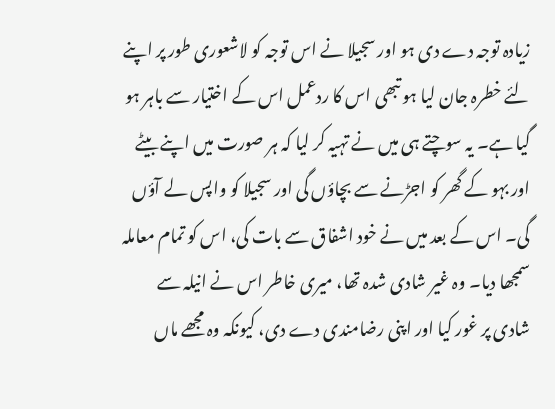زیادہ توجہ دے دی ہو اور سجیلا نے اس توجہ کو لاشعوری طور پر اپنے لئے خطرہ جان لیا ہو تبھی اس کا ردعمل اس کے اختیار سے باہر ہو گیا ہے۔ یہ سوچتے ہی میں نے تہیہ کر لیا کہ ہر صورت میں اپنے بیٹے اور بہو کے گھر کو اجڑنے سے بچاؤں گی اور سجیلا کو واپس لے آؤں گی۔ اس کے بعد میں نے خود اشفاق سے بات کی، اس کو تمام معاملہ سمجھا دیا۔ وہ غیر شادی شدہ تھا، میری خاطر اس نے انیلہ سے شادی پر غور کیا اور اپنی رضامندی دے دی، کیونکہ وہ مجھے ماں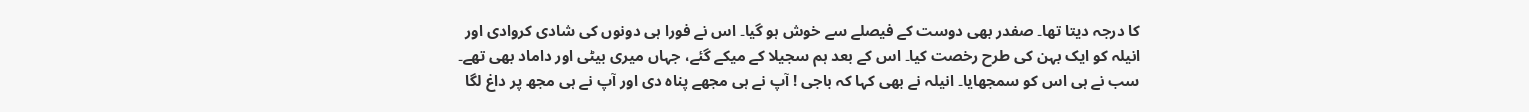کا درجہ دیتا تھا۔ صفدر بھی دوست کے فیصلے سے خوش ہو گیا۔ اس نے فورا ہی دونوں کی شادی کروادی اور انیلہ کو ایک بہن کی طرح رخصت کیا۔ اس کے بعد ہم سجیلا کے میکے گئے، جہاں میری بیٹی اور داماد بھی تھے۔ سب نے ہی اس کو سمجھایا۔ انیلہ نے بھی کہا کہ باجی ! آپ نے ہی مجھے پناہ دی اور آپ نے ہی مجھ پر داغ لگا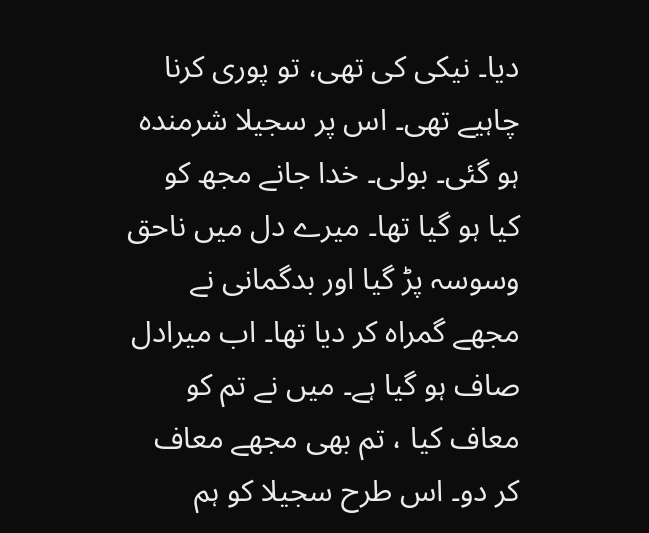دیا۔ نیکی کی تھی، تو پوری کرنا چاہیے تھی۔ اس پر سجیلا شرمندہ ہو گئی۔ بولی۔ خدا جانے مجھ کو کیا ہو گیا تھا۔ میرے دل میں ناحق وسوسہ پڑ گیا اور بدگمانی نے مجھے گمراہ کر دیا تھا۔ اب میرادل صاف ہو گیا ہے۔ میں نے تم کو معاف کیا ، تم بھی مجھے معاف کر دو۔ اس طرح سجیلا کو ہم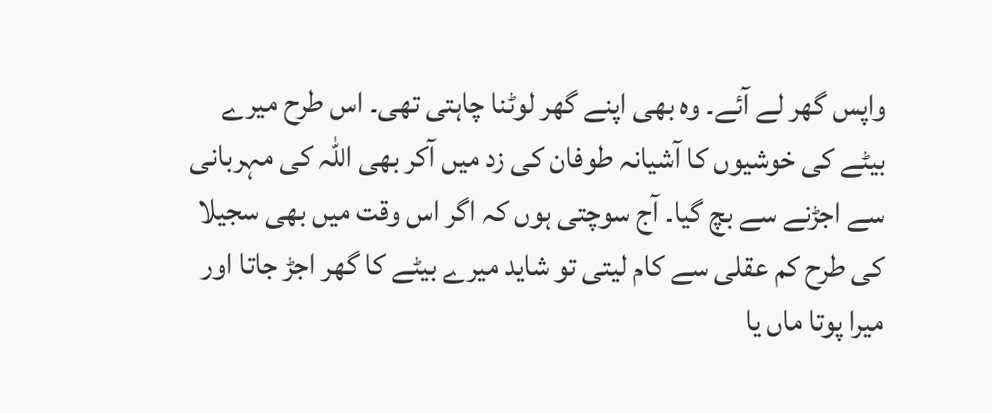واپس گھر لے آئے۔ وہ بھی اپنے گھر لوٹنا چاہتی تھی۔ اس طرح میرے بیٹے کی خوشیوں کا آشیانہ طوفان کی زد میں آکر بھی اللہ کی مہربانی سے اجڑنے سے بچ گیا۔ آج سوچتی ہوں کہ اگر اس وقت میں بھی سجیلا کی طرح کم عقلی سے کام لیتی تو شاید میرے بیٹے کا گھر اجڑ جاتا اور میرا پوتا ماں یا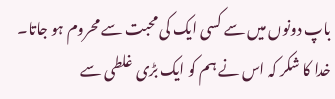باپ دونوں میں سے کسی ایک کی محبت سے محروم ہو جاتا۔ خدا کا شکر کہ اس نے ہم کو ایک بڑی غلطی سے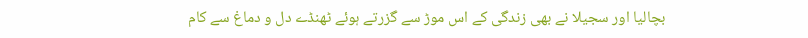بچالیا اور سجیلا نے بھی زندگی کے اس موڑ سے گزرتے ہوئے ٹھنڈے دل و دماغ سے کام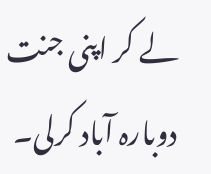لے کر اپنی جنت دوبارہ آباد کرلی۔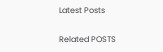Latest Posts

Related POSTS